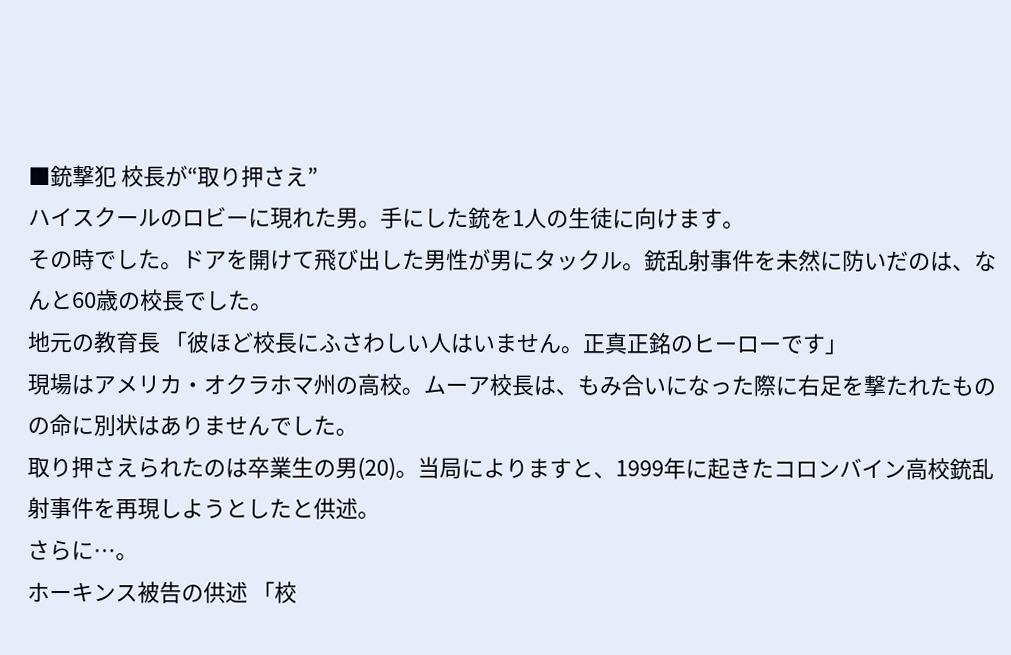■銃撃犯 校長が“取り押さえ”
ハイスクールのロビーに現れた男。手にした銃を1人の生徒に向けます。
その時でした。ドアを開けて飛び出した男性が男にタックル。銃乱射事件を未然に防いだのは、なんと60歳の校長でした。
地元の教育長 「彼ほど校長にふさわしい人はいません。正真正銘のヒーローです」
現場はアメリカ・オクラホマ州の高校。ムーア校長は、もみ合いになった際に右足を撃たれたものの命に別状はありませんでした。
取り押さえられたのは卒業生の男(20)。当局によりますと、1999年に起きたコロンバイン高校銃乱射事件を再現しようとしたと供述。
さらに…。
ホーキンス被告の供述 「校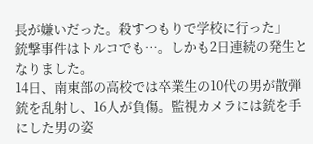長が嫌いだった。殺すつもりで学校に行った」
銃撃事件はトルコでも…。しかも2日連続の発生となりました。
14日、南東部の高校では卒業生の10代の男が散弾銃を乱射し、16人が負傷。監視カメラには銃を手にした男の姿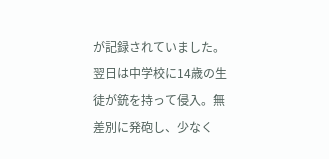が記録されていました。
翌日は中学校に14歳の生徒が銃を持って侵入。無差別に発砲し、少なく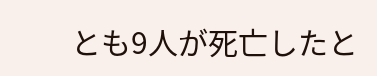とも9人が死亡したと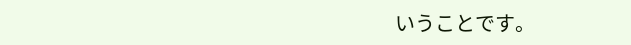いうことです。